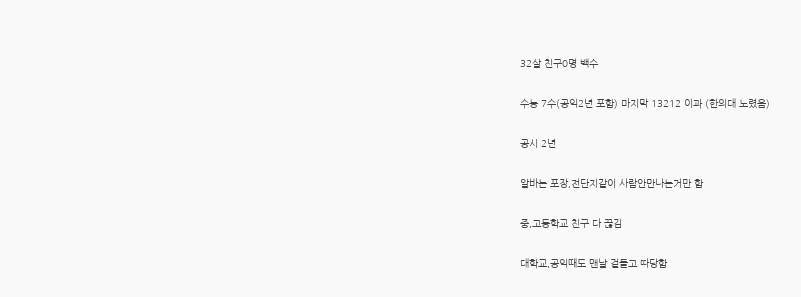32살 친구0명 백수

수능 7수(공익2년 포함) 마지막 13212 이과 (한의대 노렸음)

공시 2년

알바는 포장,전단지같이 사람안만나는거만 함

중,고등학교 친구 다 끊김

대학교,공익때도 맨날 겉돌고 따당함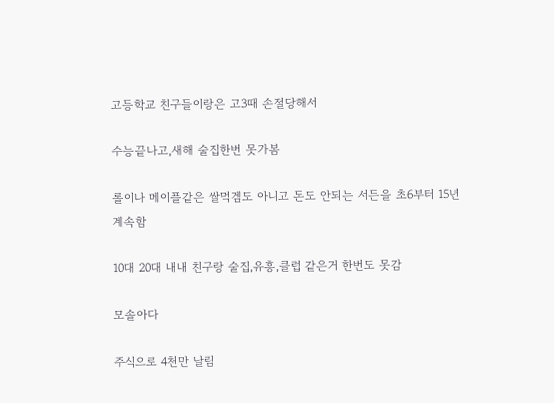고등학교 친구들이랑은 고3때 손절당해서

수능끝나고,새해 술집한번 못가봄

롤이나 메이플같은 쌀먹겜도 아니고 돈도 안되는 서든을 초6부터 15년 계속함

10대 20대 내내 친구랑 술집,유흥,클럽 같은거 한번도 못감

모솔아다

주식으로 4천만 날림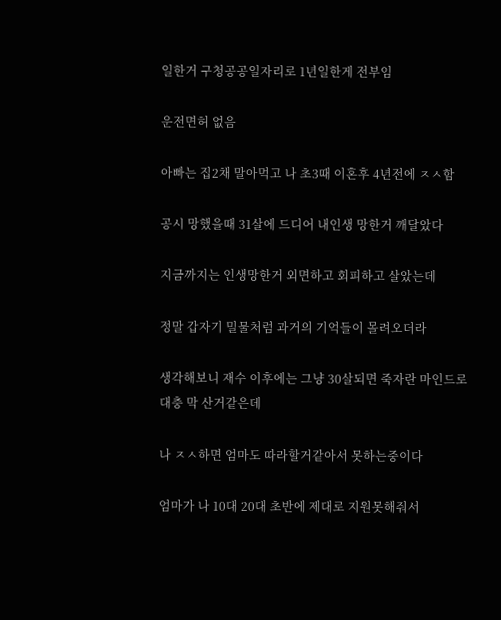일한거 구청공공일자리로 1년일한게 전부임

운전면허 없음

아빠는 집2채 말아먹고 나 초3때 이혼후 4년전에 ㅈㅅ함

공시 망했을때 31살에 드디어 내인생 망한거 깨달았다

지금까지는 인생망한거 외면하고 회피하고 살았는데

정말 갑자기 밀물처럼 과거의 기억들이 몰려오더라

생각해보니 재수 이후에는 그냥 30살되면 죽자란 마인드로 대충 막 산거같은데

나 ㅈㅅ하면 엄마도 따라할거같아서 못하는중이다

엄마가 나 10대 20대 초반에 제대로 지원못해줘서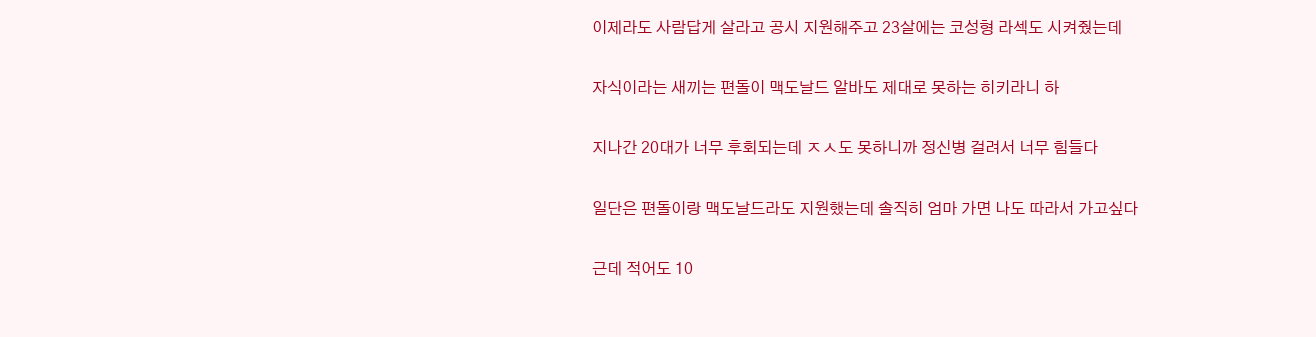이제라도 사람답게 살라고 공시 지원해주고 23살에는 코성형 라섹도 시켜줬는데

자식이라는 새끼는 편돌이 맥도날드 알바도 제대로 못하는 히키라니 하

지나간 20대가 너무 후회되는데 ㅈㅅ도 못하니까 정신병 걸려서 너무 힘들다

일단은 편돌이랑 맥도날드라도 지원했는데 솔직히 엄마 가면 나도 따라서 가고싶다

근데 적어도 10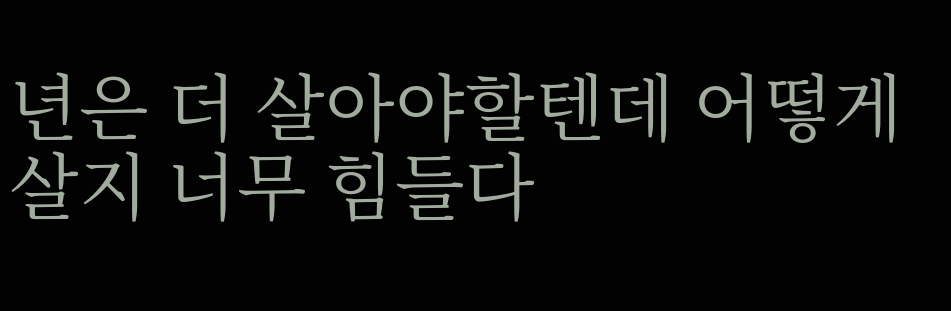년은 더 살아야할텐데 어떻게 살지 너무 힘들다